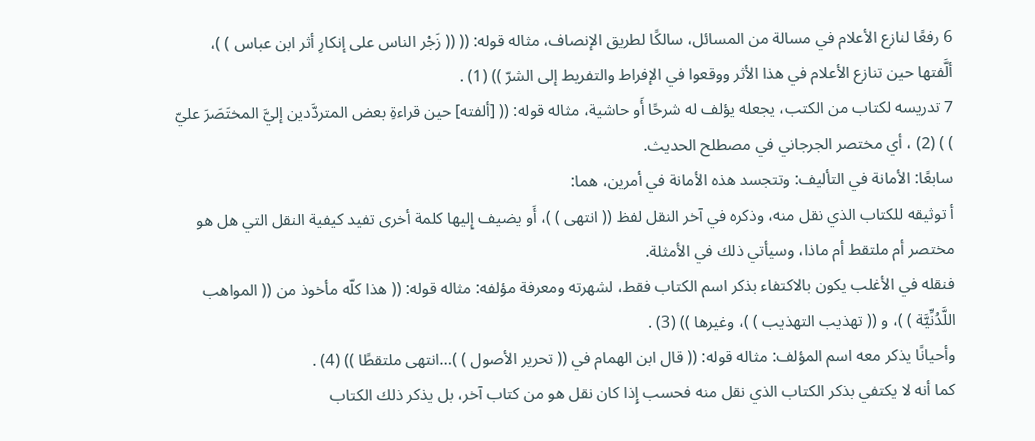6 رفعًا لنازع الأعلام في مسالة من المسائل، سالكًا لطريق الإنصاف، مثاله قوله: (( (( زَجْر الناس على إنكارِ أثر ابن عباس ) )، ألَّفتها حين تنازع الأعلام في هذا الأثر ووقعوا في الإفراط والتفريط إلى الشرّ )) (1) .
7 تدريسه لكتاب من الكتب، يجعله يؤلف له شرحًا أَو حاشية، مثاله قوله: (( [ألفته] حين قراءةِ بعض المتردَّدين إليَّ المختَصَرَ عليّ ) ) (2) ، أي مختصر الجرجاني في مصطلح الحديث.
سابعًا: الأمانة في التأليف: وتتجسد هذه الأمانة في أمرين، هما:
أ توثيقه للكتاب الذي نقل منه، وذكره في آخر النقل لفظ (( انتهى ) )، أَو يضيف إِليها كلمة أخرى تفيد كيفية النقل التي هل هو مختصر أم ملتقط أم ماذا، وسيأتي ذلك في الأمثلة.
فنقله في الأغلب يكون بالاكتفاء بذكر اسم الكتاب فقط، لشهرته ومعرفة مؤلفه: مثاله قوله: (( هذا كلّه مأخوذ من (( المواهب اللَّدُنِّيَّة ) )، و (( تهذيب التهذيب ) )، وغيرها )) (3) .
وأحيانًا يذكر معه اسم المؤلف: مثاله قوله: (( قال ابن الهمام في (( تحرير الأصول ) )…انتهى ملتقطًا )) (4) .
كما أنه لا يكتفي بذكر الكتاب الذي نقل منه فحسب إِذا كان نقل هو من كتاب آخر، بل يذكر ذلك الكتاب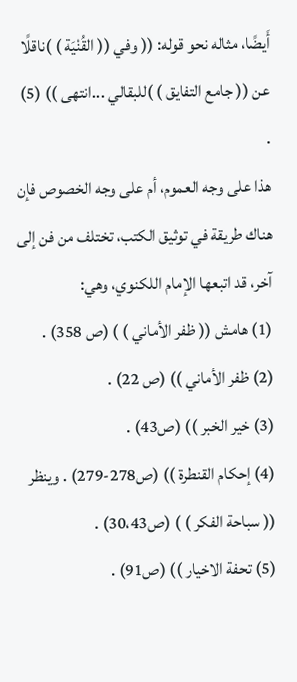أَيضًا، مثاله نحو قوله: (( وفي (( القُنْيَة ) )ناقلًا عن (( جامع التفايق ) )للبقالي ...انتهى )) (5) .
هذا على وجه العموم، أم على وجه الخصوص فإن هناك طريقة في توثيق الكتب، تختلف من فن إلى آخر، قد اتبعها الإمام اللكنوي، وهي:
(1) هامش (( ظفر الأماني ) ) (ص 358) .
(2) ظفر الأماني )) (ص 22) .
(3) خير الخبر )) (ص43) .
(4) إحكام القنطرة )) (ص278-279) . وينظر (( سباحة الفكر ) ) (ص30،43) .
(5) تحفة الاخيار )) (ص91) .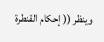وينظر (( إحكام القنطرة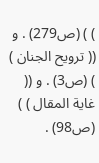) ) (ص279) . و (( ترويح الجنان ) ) (ص3) . و (( غاية المقال ) ) (ص98) .